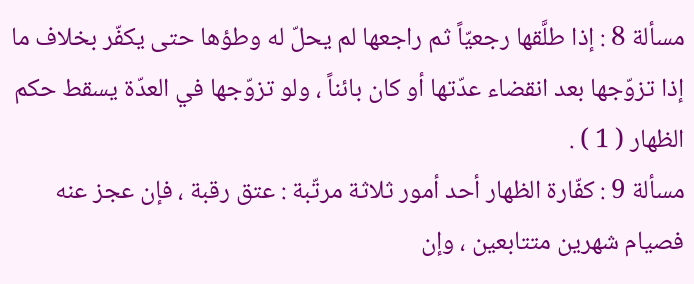مسألة 8 : إذا طلَّقها رجعيّاً ثم راجعها لم يحلّ له وطؤها حتى يكفّر بخلاف ما إذا تزوّجها بعد انقضاء عدّتها أو كان بائناً ، ولو تزوّجها في العدّة يسقط حكم الظهار ( 1 ) .
مسألة 9 : كفّارة الظهار أحد أمور ثلاثة مرتّبة : عتق رقبة ، فإن عجز عنه فصيام شهرين متتابعين ، وإن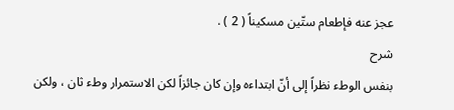عجز عنه فإطعام ستّين مسكيناً ( 2 ) .
شرح
بنفس الوطء نظراً إلى أنّ ابتداءه وإن كان جائزاً لكن الاستمرار وطء ثان ، ولكن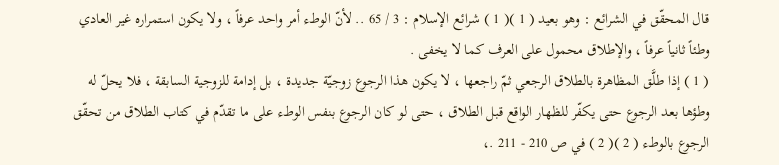قال المحقّق في الشرائع : وهو بعيد ( 1 )( 1 ) شرائع الإسلام : 3 / 65 .. لأنّ الوطء أمر واحد عرفاً ، ولا يكون استمراره غير العادي وطئاً ثانياً عرفاً ، والإطلاق محمول على العرف كما لا يخفى .
( 1 ) إذا طلَّق المظاهرة بالطلاق الرجعي ثمّ راجعها ، لا يكون هذا الرجوع زوجيّة جديدة ، بل إدامة للزوجية السابقة ، فلا يحلّ له وطؤها بعد الرجوع حتى يكفّر للظهار الواقع قبل الطلاق ، حتى لو كان الرجوع بنفس الوطء على ما تقدّم في كتاب الطلاق من تحقّق الرجوع بالوطء ( 2 )( 2 ) في ص 210 - 211 .،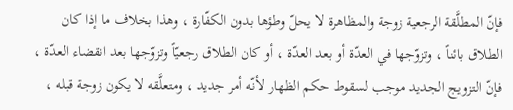فإنّ المطلَّقة الرجعية زوجة والمظاهرة لا يحلّ وطؤها بدون الكفّارة ، وهذا بخلاف ما إذا كان الطلاق بائناً ، وتزوّجها في العدّة أو بعد العدّة ، أو كان الطلاق رجعيّاً وتزوّجها بعد انقضاء العدّة ، فإنّ التزويج الجديد موجب لسقوط حكم الظهار لأنّه أمر جديد ، ومتعلَّقه لا يكون زوجة قبله ،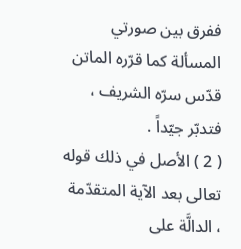ففرق بين صورتي المسألة كما قرّره الماتن قدّس سرّه الشريف ، فتدبّر جيّداً .
( 2 ) الأصل في ذلك قوله تعالى بعد الآية المتقدّمة ، الدالَّة على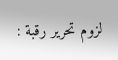لزوم تحرير رقبة :